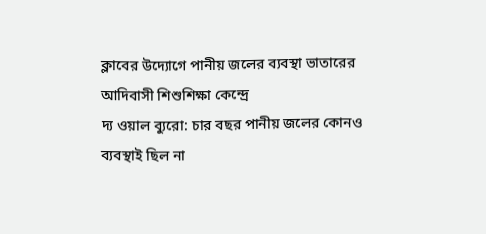ক্লাবের উদ্যোগে পানীয় জলের ব্যবস্থা ভাতারের আদিবাসী শিশুশিক্ষা কেন্দ্রে
দ্য ওয়াল ব্যুরো: চার বছর পানীয় জলের কোনও ব্যবস্থাই ছিল না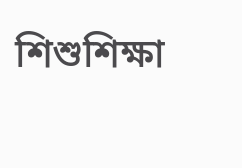শিশুশিক্ষা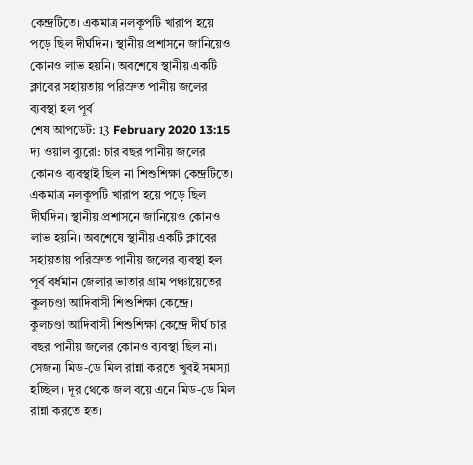কেন্দ্রটিতে। একমাত্র নলকূপটি খারাপ হয়ে পড়ে ছিল দীর্ঘদিন। স্থানীয় প্রশাসনে জানিয়েও কোনও লাভ হয়নি। অবশেষে স্থানীয় একটি ক্লাবের সহায়তায় পরিস্রুত পানীয় জলের ব্যবস্থা হল পূর্ব
শেষ আপডেট: 13 February 2020 13:15
দ্য ওয়াল ব্যুরো: চার বছর পানীয় জলের কোনও ব্যবস্থাই ছিল না শিশুশিক্ষা কেন্দ্রটিতে। একমাত্র নলকূপটি খারাপ হয়ে পড়ে ছিল দীর্ঘদিন। স্থানীয় প্রশাসনে জানিয়েও কোনও লাভ হয়নি। অবশেষে স্থানীয় একটি ক্লাবের সহায়তায় পরিস্রুত পানীয় জলের ব্যবস্থা হল পূর্ব বর্ধমান জেলার ভাতার গ্রাম পঞ্চায়েতের কুলচণ্ডা আদিবাসী শিশুশিক্ষা কেন্দ্রে।
কুলচণ্ডা আদিবাসী শিশুশিক্ষা কেন্দ্রে দীর্ঘ চার বছর পানীয় জলের কোনও ব্যবস্থা ছিল না। সেজন্য মিড-ডে মিল রান্না করতে খুবই সমস্যা হচ্ছিল। দূর থেকে জল বয়ে এনে মিড-ডে মিল রান্না করতে হত।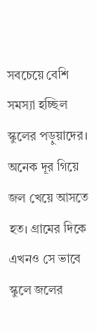সবচেয়ে বেশি সমস্যা হচ্ছিল স্কুলের পড়ুয়াদের। অনেক দূর গিয়ে জল খেয়ে আসতে হত। গ্রামের দিকে এখনও সে ভাবে স্কুলে জলের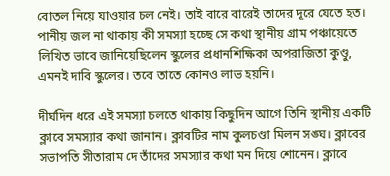বোতল নিয়ে যাওয়ার চল নেই। তাই বারে বারেই তাদের দূরে যেতে হত।
পানীয় জল না থাকায় কী সমস্যা হচ্ছে সে কথা স্থানীয় গ্রাম পঞ্চায়েতে লিখিত ভাবে জানিয়েছিলেন স্কুলের প্রধানশিক্ষিকা অপরাজিতা কুণ্ডু, এমনই দাবি স্কুলের। তবে তাতে কোনও লাভ হয়নি।

দীর্ঘদিন ধরে এই সমস্যা চলতে থাকায় কিছুদিন আগে তিনি স্থানীয় একটি ক্লাবে সমস্যার কথা জানান। ক্লাবটির নাম কুলচণ্ডা মিলন সঙ্ঘ। ক্লাবের সভাপতি সীতারাম দে তাঁদের সমস্যার কথা মন দিয়ে শোনেন। ক্লাবে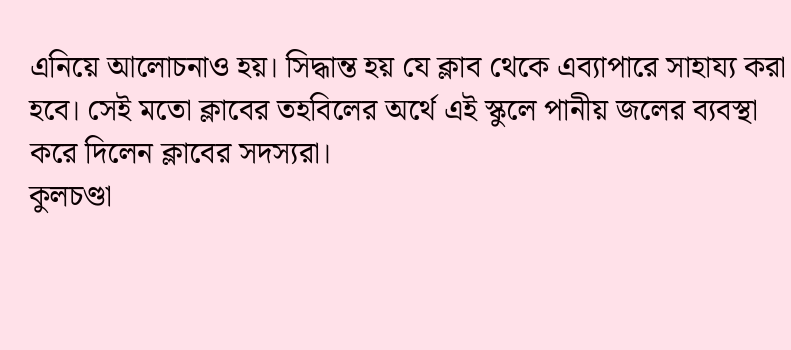এনিয়ে আলোচনাও হয়। সিদ্ধান্ত হয় যে ক্লাব থেকে এব্যাপারে সাহায্য করা হবে। সেই মতো ক্লাবের তহবিলের অর্থে এই স্কুলে পানীয় জলের ব্যবস্থা করে দিলেন ক্লাবের সদস্যরা।
কুলচণ্ডা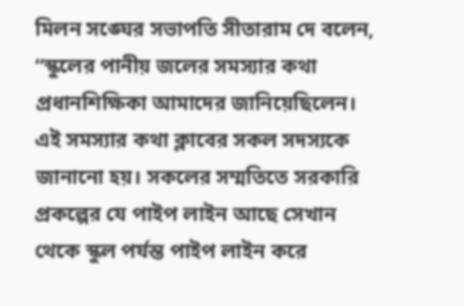মিলন সঙ্ঘের সভাপতি সীতারাম দে বলেন, “স্কুলের পানীয় জলের সমস্যার কথা প্রধানশিক্ষিকা আমাদের জানিয়েছিলেন। এই সমস্যার কথা ক্লাবের সকল সদস্যকে জানানো হয়। সকলের সম্মতিতে সরকারি প্রকল্পের যে পাইপ লাইন আছে সেখান থেকে স্কুল পর্যন্ত পাইপ লাইন করে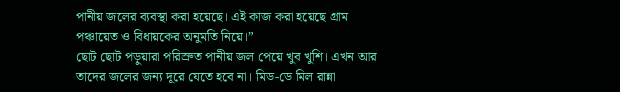পানীয় জলের ব্যবস্থা করা হয়েছে। এই কাজ করা হয়েছে গ্রাম পঞ্চায়েত ও বিধায়কের অনুমতি নিয়ে।”
ছোট ছোট পড়ুয়ারা পরিস্রুত পানীয় জল পেয়ে খুব খুশি। এখন আর তাদের জলের জন্য দূরে যেতে হবে না। মিড-ডে মিল রান্না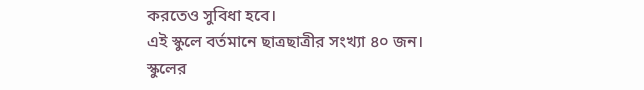করতেও সুবিধা হবে।
এই স্কুলে বর্তমানে ছাত্রছাত্রীর সংখ্যা ৪০ জন। স্কুলের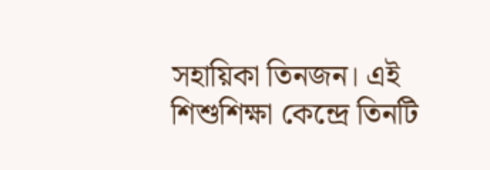সহায়িকা তিনজন। এই শিশুশিক্ষা কেন্দ্রে তিনটি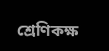শ্রেণিকক্ষ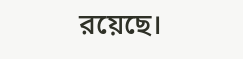রয়েছে।